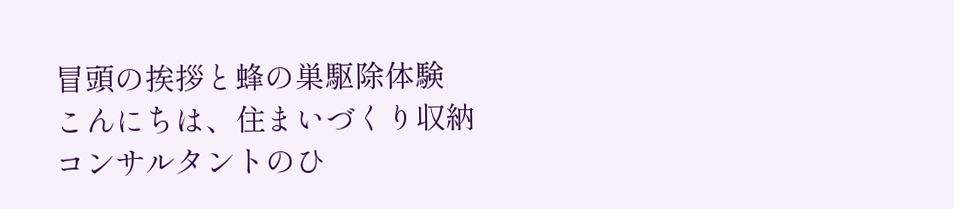冒頭の挨拶と蜂の巣駆除体験
こんにちは、住まいづくり収納コンサルタントのひ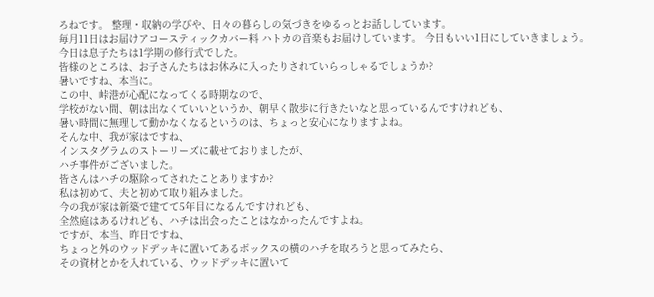ろねです。 整理・収納の学びや、日々の暮らしの気づきをゆるっとお話ししています。
毎月11日はお届けアコースティックカバー料 ハトカの音楽もお届けしています。 今日もいい1日にしていきましょう。
今日は息子たちは1学期の修行式でした。
皆様のところは、お子さんたちはお休みに入ったりされていらっしゃるでしょうか?
暑いですね、本当に。
この中、峠港が心配になってくる時期なので、
学校がない間、朝は出なくていいというか、朝早く散歩に行きたいなと思っているんですけれども、
暑い時間に無理して動かなくなるというのは、ちょっと安心になりますよね。
そんな中、我が家はですね、
インスタグラムのストーリーズに載せておりましたが、
ハチ事件がございました。
皆さんはハチの駆除ってされたことありますか?
私は初めて、夫と初めて取り組みました。
今の我が家は新築で建てて5年目になるんですけれども、
全然庭はあるけれども、ハチは出会ったことはなかったんですよね。
ですが、本当、昨日ですね、
ちょっと外のウッドデッキに置いてあるボックスの横のハチを取ろうと思ってみたら、
その資材とかを入れている、ウッドデッキに置いて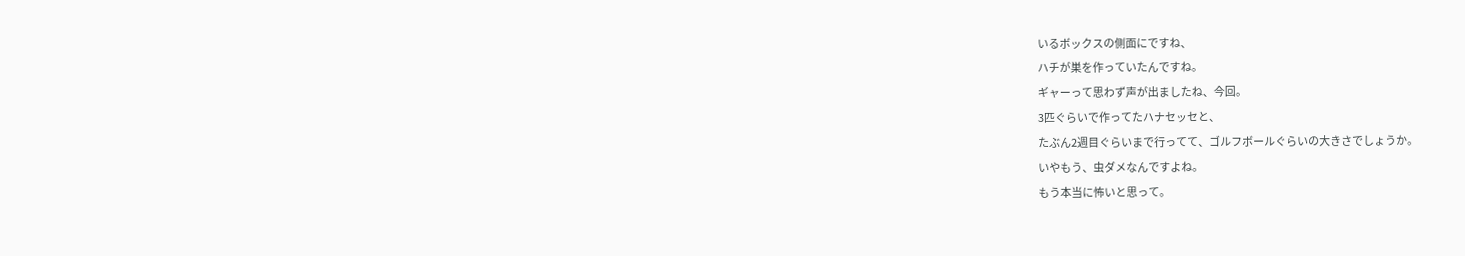いるボックスの側面にですね、
ハチが巣を作っていたんですね。
ギャーって思わず声が出ましたね、今回。
3匹ぐらいで作ってたハナセッセと、
たぶん2週目ぐらいまで行ってて、ゴルフボールぐらいの大きさでしょうか。
いやもう、虫ダメなんですよね。
もう本当に怖いと思って。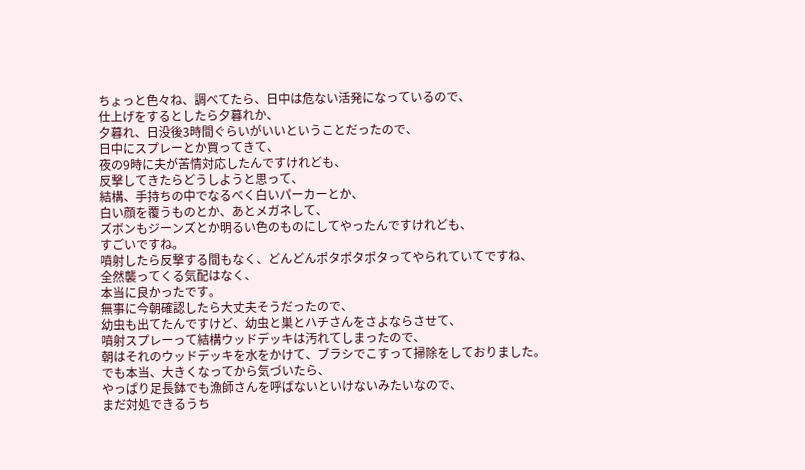ちょっと色々ね、調べてたら、日中は危ない活発になっているので、
仕上げをするとしたら夕暮れか、
夕暮れ、日没後3時間ぐらいがいいということだったので、
日中にスプレーとか買ってきて、
夜の9時に夫が苦情対応したんですけれども、
反撃してきたらどうしようと思って、
結構、手持ちの中でなるべく白いパーカーとか、
白い顔を覆うものとか、あとメガネして、
ズボンもジーンズとか明るい色のものにしてやったんですけれども、
すごいですね。
噴射したら反撃する間もなく、どんどんポタポタポタってやられていてですね、
全然襲ってくる気配はなく、
本当に良かったです。
無事に今朝確認したら大丈夫そうだったので、
幼虫も出てたんですけど、幼虫と巣とハチさんをさよならさせて、
噴射スプレーって結構ウッドデッキは汚れてしまったので、
朝はそれのウッドデッキを水をかけて、ブラシでこすって掃除をしておりました。
でも本当、大きくなってから気づいたら、
やっぱり足長鉢でも漁師さんを呼ばないといけないみたいなので、
まだ対処できるうち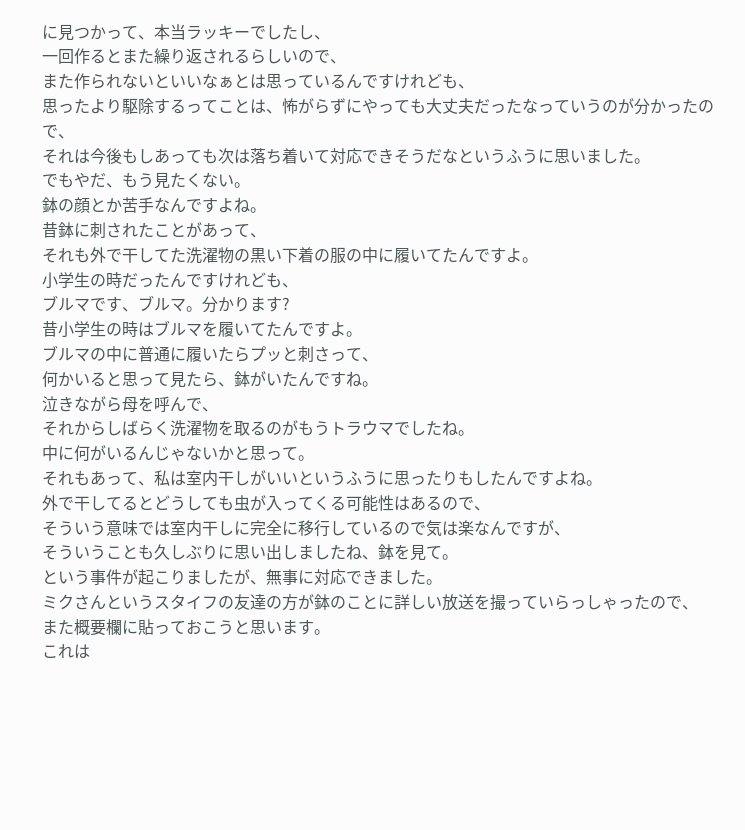に見つかって、本当ラッキーでしたし、
一回作るとまた繰り返されるらしいので、
また作られないといいなぁとは思っているんですけれども、
思ったより駆除するってことは、怖がらずにやっても大丈夫だったなっていうのが分かったので、
それは今後もしあっても次は落ち着いて対応できそうだなというふうに思いました。
でもやだ、もう見たくない。
鉢の顔とか苦手なんですよね。
昔鉢に刺されたことがあって、
それも外で干してた洗濯物の黒い下着の服の中に履いてたんですよ。
小学生の時だったんですけれども、
ブルマです、ブルマ。分かります?
昔小学生の時はブルマを履いてたんですよ。
ブルマの中に普通に履いたらプッと刺さって、
何かいると思って見たら、鉢がいたんですね。
泣きながら母を呼んで、
それからしばらく洗濯物を取るのがもうトラウマでしたね。
中に何がいるんじゃないかと思って。
それもあって、私は室内干しがいいというふうに思ったりもしたんですよね。
外で干してるとどうしても虫が入ってくる可能性はあるので、
そういう意味では室内干しに完全に移行しているので気は楽なんですが、
そういうことも久しぶりに思い出しましたね、鉢を見て。
という事件が起こりましたが、無事に対応できました。
ミクさんというスタイフの友達の方が鉢のことに詳しい放送を撮っていらっしゃったので、
また概要欄に貼っておこうと思います。
これは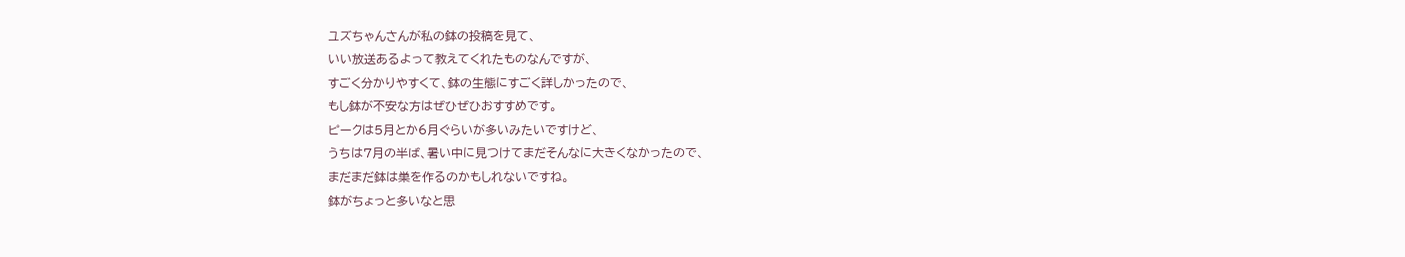ユズちゃんさんが私の鉢の投稿を見て、
いい放送あるよって教えてくれたものなんですが、
すごく分かりやすくて、鉢の生態にすごく詳しかったので、
もし鉢が不安な方はぜひぜひおすすめです。
ピークは5月とか6月ぐらいが多いみたいですけど、
うちは7月の半ば、暑い中に見つけてまだそんなに大きくなかったので、
まだまだ鉢は巣を作るのかもしれないですね。
鉢がちょっと多いなと思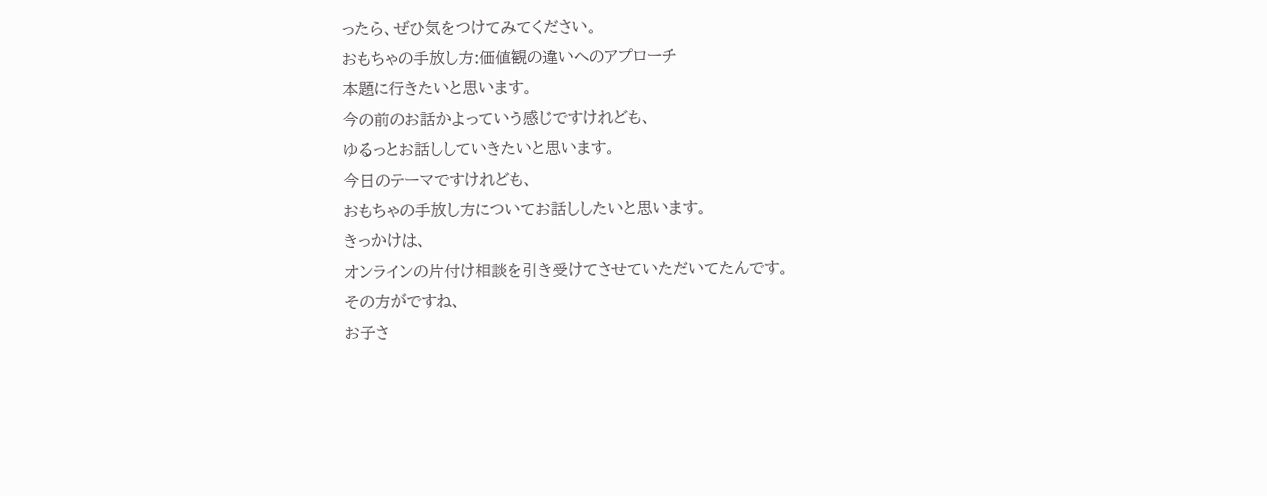ったら、ぜひ気をつけてみてください。
おもちゃの手放し方:価値観の違いへのアプローチ
本題に行きたいと思います。
今の前のお話かよっていう感じですけれども、
ゆるっとお話ししていきたいと思います。
今日のテーマですけれども、
おもちゃの手放し方についてお話ししたいと思います。
きっかけは、
オンラインの片付け相談を引き受けてさせていただいてたんです。
その方がですね、
お子さ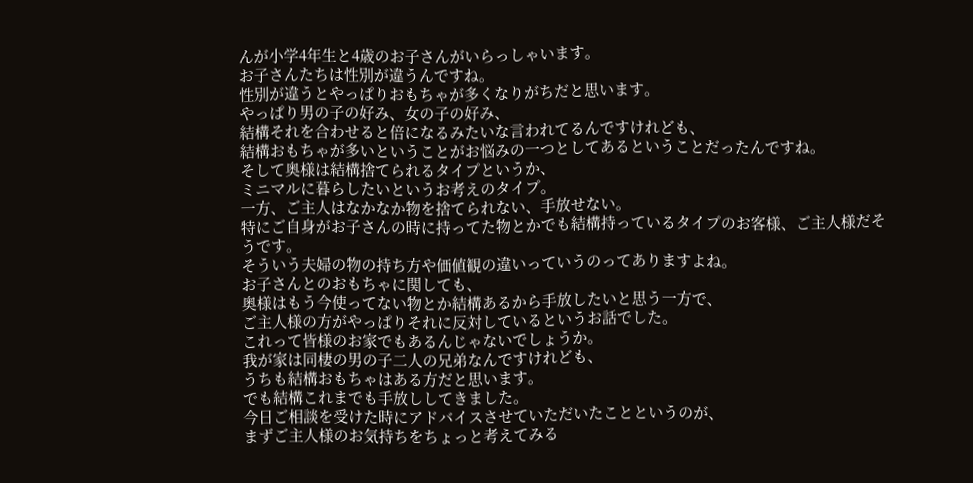んが小学4年生と4歳のお子さんがいらっしゃいます。
お子さんたちは性別が違うんですね。
性別が違うとやっぱりおもちゃが多くなりがちだと思います。
やっぱり男の子の好み、女の子の好み、
結構それを合わせると倍になるみたいな言われてるんですけれども、
結構おもちゃが多いということがお悩みの一つとしてあるということだったんですね。
そして奥様は結構捨てられるタイプというか、
ミニマルに暮らしたいというお考えのタイプ。
一方、ご主人はなかなか物を捨てられない、手放せない。
特にご自身がお子さんの時に持ってた物とかでも結構持っているタイプのお客様、ご主人様だそうです。
そういう夫婦の物の持ち方や価値観の違いっていうのってありますよね。
お子さんとのおもちゃに関しても、
奥様はもう今使ってない物とか結構あるから手放したいと思う一方で、
ご主人様の方がやっぱりそれに反対しているというお話でした。
これって皆様のお家でもあるんじゃないでしょうか。
我が家は同棲の男の子二人の兄弟なんですけれども、
うちも結構おもちゃはある方だと思います。
でも結構これまでも手放ししてきました。
今日ご相談を受けた時にアドバイスさせていただいたことというのが、
まずご主人様のお気持ちをちょっと考えてみる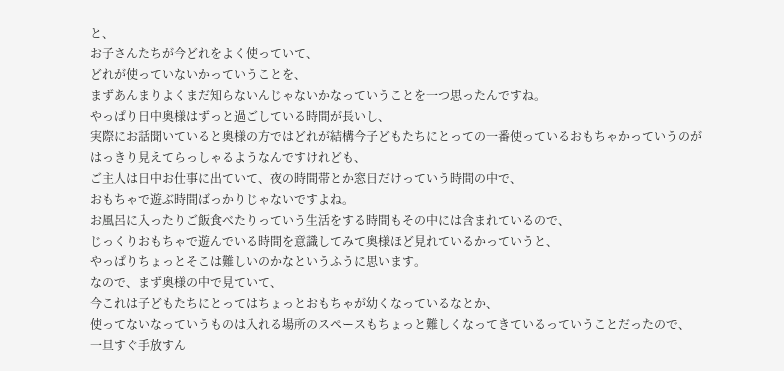と、
お子さんたちが今どれをよく使っていて、
どれが使っていないかっていうことを、
まずあんまりよくまだ知らないんじゃないかなっていうことを一つ思ったんですね。
やっぱり日中奥様はずっと過ごしている時間が長いし、
実際にお話聞いていると奥様の方ではどれが結構今子どもたちにとっての一番使っているおもちゃかっていうのが
はっきり見えてらっしゃるようなんですけれども、
ご主人は日中お仕事に出ていて、夜の時間帯とか窓日だけっていう時間の中で、
おもちゃで遊ぶ時間ばっかりじゃないですよね。
お風呂に入ったりご飯食べたりっていう生活をする時間もその中には含まれているので、
じっくりおもちゃで遊んでいる時間を意識してみて奥様ほど見れているかっていうと、
やっぱりちょっとそこは難しいのかなというふうに思います。
なので、まず奥様の中で見ていて、
今これは子どもたちにとってはちょっとおもちゃが幼くなっているなとか、
使ってないなっていうものは入れる場所のスペースもちょっと難しくなってきているっていうことだったので、
一旦すぐ手放すん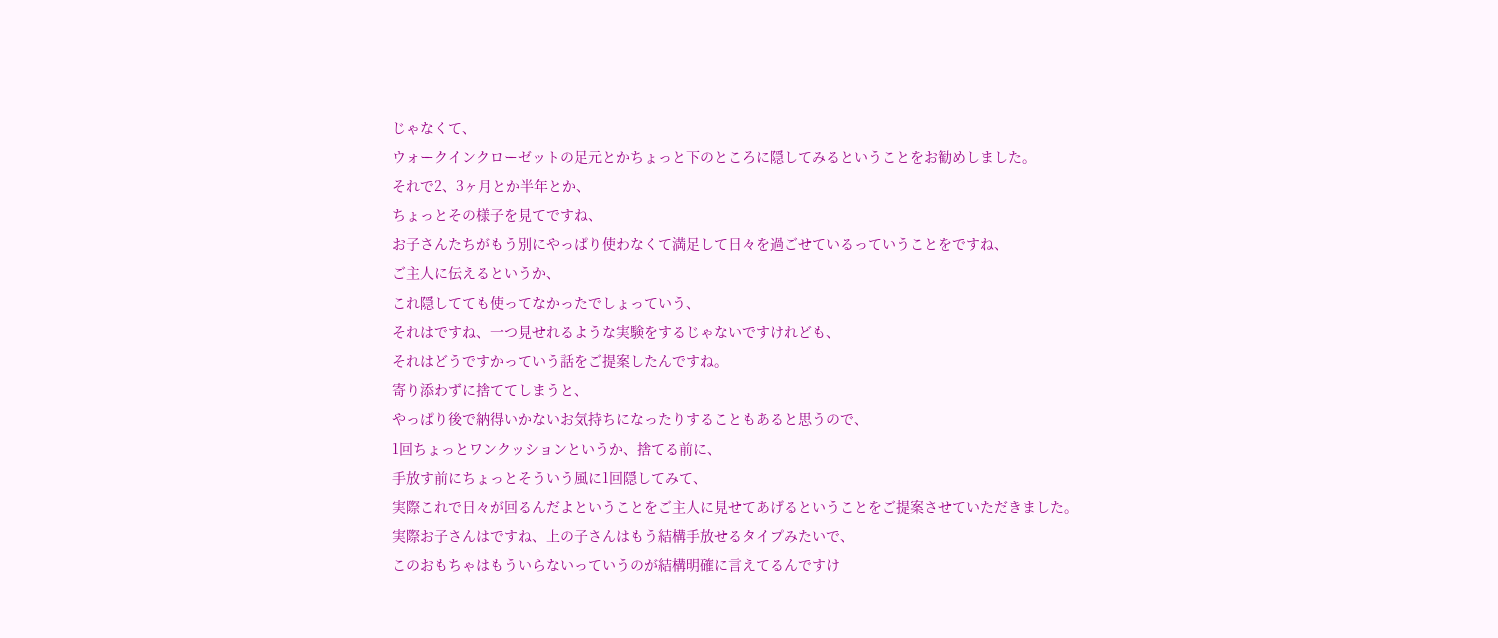じゃなくて、
ウォークインクローゼットの足元とかちょっと下のところに隠してみるということをお勧めしました。
それで2、3ヶ月とか半年とか、
ちょっとその様子を見てですね、
お子さんたちがもう別にやっぱり使わなくて満足して日々を過ごせているっていうことをですね、
ご主人に伝えるというか、
これ隠してても使ってなかったでしょっていう、
それはですね、一つ見せれるような実験をするじゃないですけれども、
それはどうですかっていう話をご提案したんですね。
寄り添わずに捨ててしまうと、
やっぱり後で納得いかないお気持ちになったりすることもあると思うので、
1回ちょっとワンクッションというか、捨てる前に、
手放す前にちょっとそういう風に1回隠してみて、
実際これで日々が回るんだよということをご主人に見せてあげるということをご提案させていただきました。
実際お子さんはですね、上の子さんはもう結構手放せるタイプみたいで、
このおもちゃはもういらないっていうのが結構明確に言えてるんですけ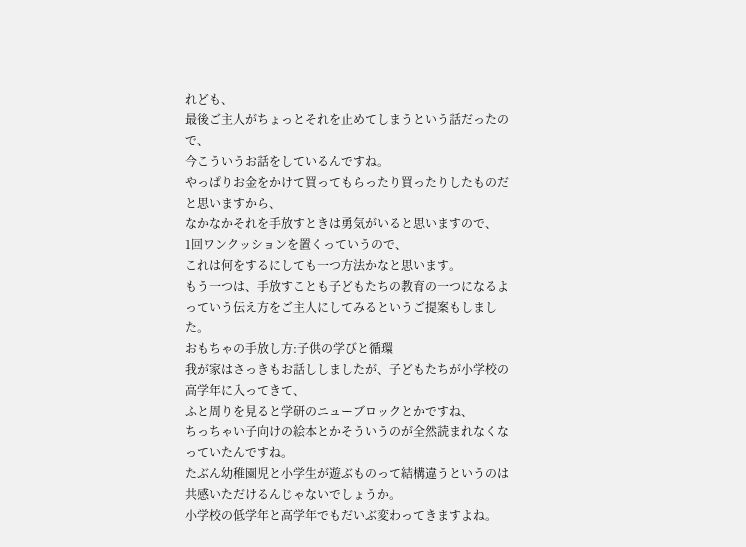れども、
最後ご主人がちょっとそれを止めてしまうという話だったので、
今こういうお話をしているんですね。
やっぱりお金をかけて買ってもらったり買ったりしたものだと思いますから、
なかなかそれを手放すときは勇気がいると思いますので、
1回ワンクッションを置くっていうので、
これは何をするにしても一つ方法かなと思います。
もう一つは、手放すことも子どもたちの教育の一つになるよっていう伝え方をご主人にしてみるというご提案もしました。
おもちゃの手放し方:子供の学びと循環
我が家はさっきもお話ししましたが、子どもたちが小学校の高学年に入ってきて、
ふと周りを見ると学研のニューブロックとかですね、
ちっちゃい子向けの絵本とかそういうのが全然読まれなくなっていたんですね。
たぶん幼稚園児と小学生が遊ぶものって結構違うというのは共感いただけるんじゃないでしょうか。
小学校の低学年と高学年でもだいぶ変わってきますよね。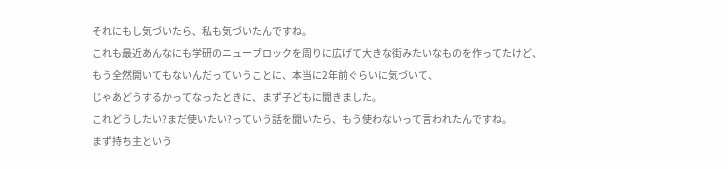それにもし気づいたら、私も気づいたんですね。
これも最近あんなにも学研のニューブロックを周りに広げて大きな街みたいなものを作ってたけど、
もう全然開いてもないんだっていうことに、本当に2年前ぐらいに気づいて、
じゃあどうするかってなったときに、まず子どもに聞きました。
これどうしたい?まだ使いたい?っていう話を聞いたら、もう使わないって言われたんですね。
まず持ち主という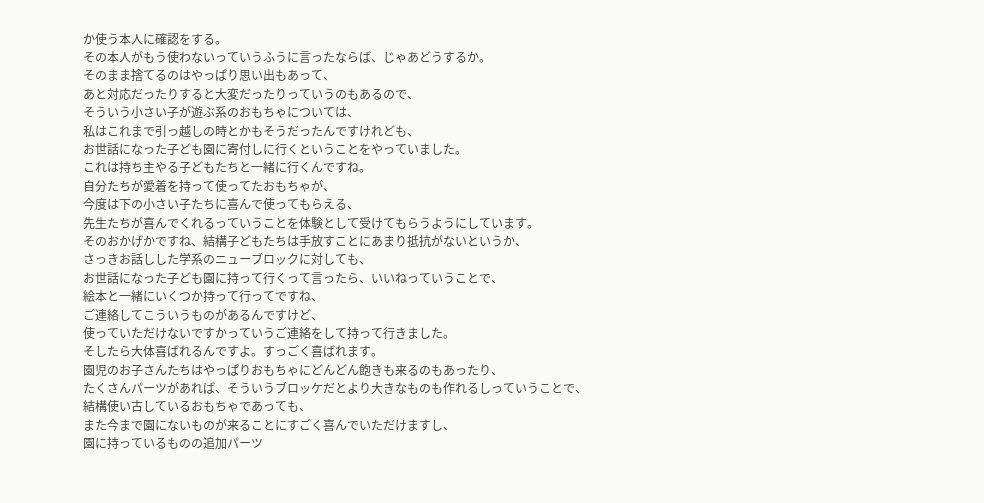か使う本人に確認をする。
その本人がもう使わないっていうふうに言ったならば、じゃあどうするか。
そのまま捨てるのはやっぱり思い出もあって、
あと対応だったりすると大変だったりっていうのもあるので、
そういう小さい子が遊ぶ系のおもちゃについては、
私はこれまで引っ越しの時とかもそうだったんですけれども、
お世話になった子ども園に寄付しに行くということをやっていました。
これは持ち主やる子どもたちと一緒に行くんですね。
自分たちが愛着を持って使ってたおもちゃが、
今度は下の小さい子たちに喜んで使ってもらえる、
先生たちが喜んでくれるっていうことを体験として受けてもらうようにしています。
そのおかげかですね、結構子どもたちは手放すことにあまり抵抗がないというか、
さっきお話しした学系のニューブロックに対しても、
お世話になった子ども園に持って行くって言ったら、いいねっていうことで、
絵本と一緒にいくつか持って行ってですね、
ご連絡してこういうものがあるんですけど、
使っていただけないですかっていうご連絡をして持って行きました。
そしたら大体喜ばれるんですよ。すっごく喜ばれます。
園児のお子さんたちはやっぱりおもちゃにどんどん飽きも来るのもあったり、
たくさんパーツがあれば、そういうブロッケだとより大きなものも作れるしっていうことで、
結構使い古しているおもちゃであっても、
また今まで園にないものが来ることにすごく喜んでいただけますし、
園に持っているものの追加パーツ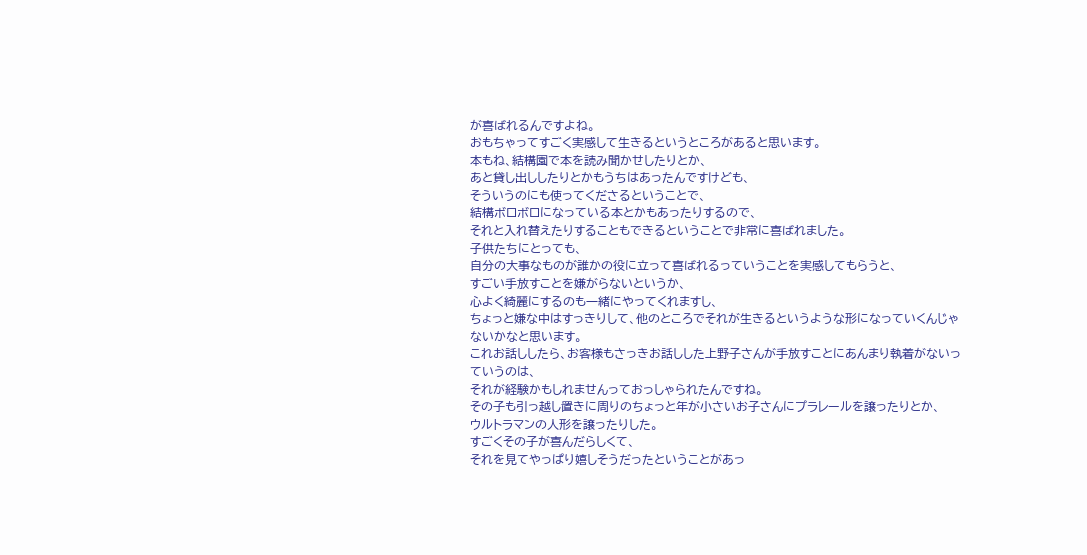が喜ばれるんですよね。
おもちゃってすごく実感して生きるというところがあると思います。
本もね、結構園で本を読み聞かせしたりとか、
あと貸し出ししたりとかもうちはあったんですけども、
そういうのにも使ってくださるということで、
結構ボロボロになっている本とかもあったりするので、
それと入れ替えたりすることもできるということで非常に喜ばれました。
子供たちにとっても、
自分の大事なものが誰かの役に立って喜ばれるっていうことを実感してもらうと、
すごい手放すことを嫌がらないというか、
心よく綺麗にするのも一緒にやってくれますし、
ちょっと嫌な中はすっきりして、他のところでそれが生きるというような形になっていくんじゃないかなと思います。
これお話ししたら、お客様もさっきお話しした上野子さんが手放すことにあんまり執着がないっていうのは、
それが経験かもしれませんっておっしゃられたんですね。
その子も引っ越し置きに周りのちょっと年が小さいお子さんにプラレールを譲ったりとか、
ウルトラマンの人形を譲ったりした。
すごくその子が喜んだらしくて、
それを見てやっぱり嬉しそうだったということがあっ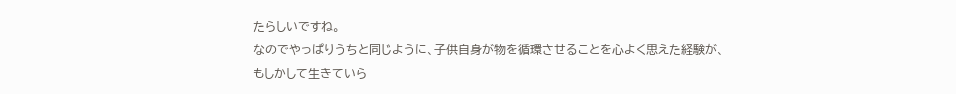たらしいですね。
なのでやっぱりうちと同じように、子供自身が物を循環させることを心よく思えた経験が、
もしかして生きていら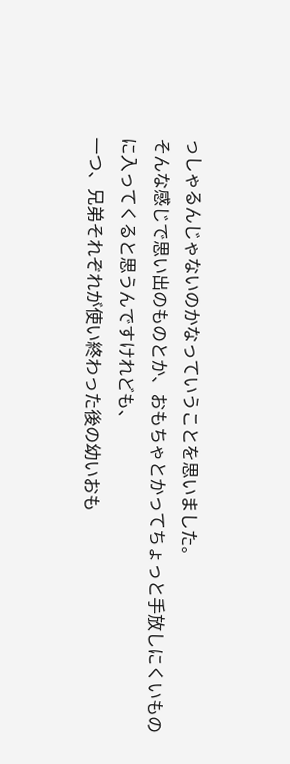っしゃるんじゃないのかなっていうことを思いました。
そんな感じで思い出のものとか、おもちゃとかってちょっと手放しにくいものに入ってくると思うんですけれども、
一つ、兄弟それぞれが使い終わった後の幼いおも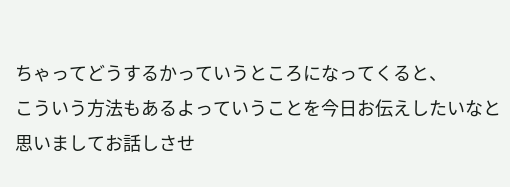ちゃってどうするかっていうところになってくると、
こういう方法もあるよっていうことを今日お伝えしたいなと思いましてお話しさせ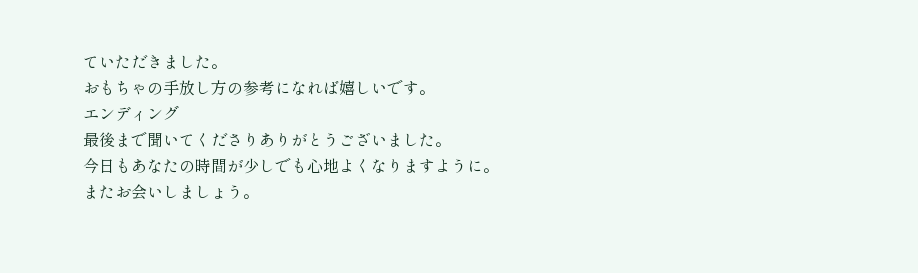ていただきました。
おもちゃの手放し方の参考になれば嬉しいです。
エンディング
最後まで聞いてくださりありがとうございました。
今日もあなたの時間が少しでも心地よくなりますように。
またお会いしましょう。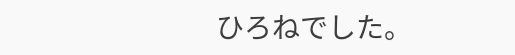ひろねでした。